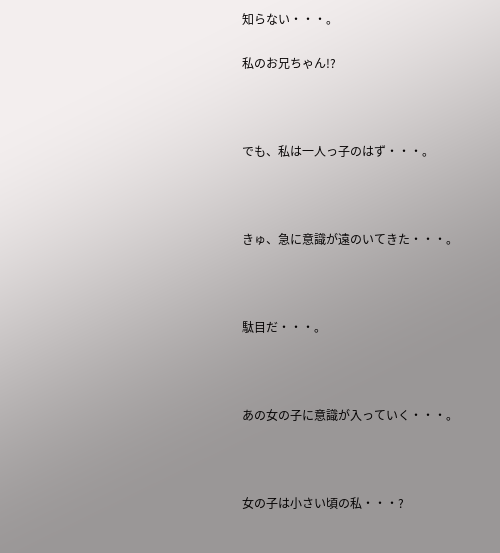知らない・・・。

私のお兄ちゃん!?



でも、私は一人っ子のはず・・・。



きゅ、急に意識が遠のいてきた・・・。



駄目だ・・・。



あの女の子に意識が入っていく・・・。



女の子は小さい頃の私・・・?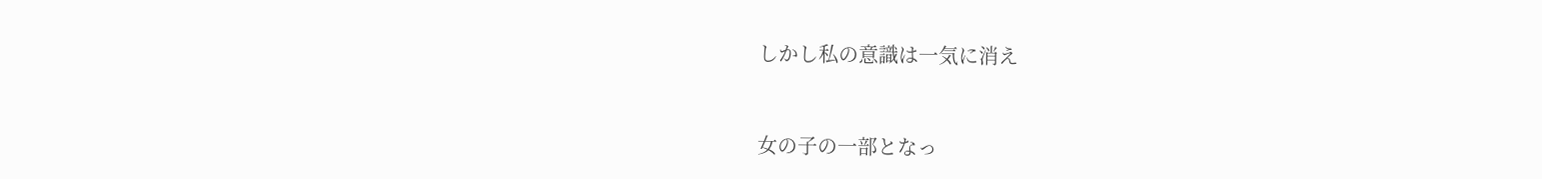しかし私の意識は一気に消え



女の子の一部となっ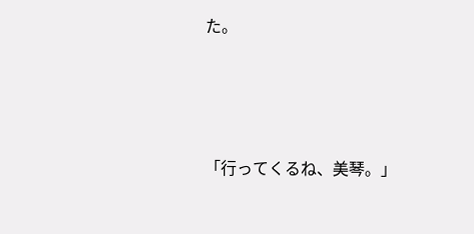た。





「行ってくるね、美琴。」